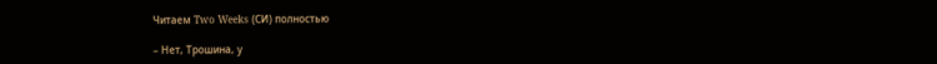Читаем Two Weeks (СИ) полностью

– Нет, Трошина, у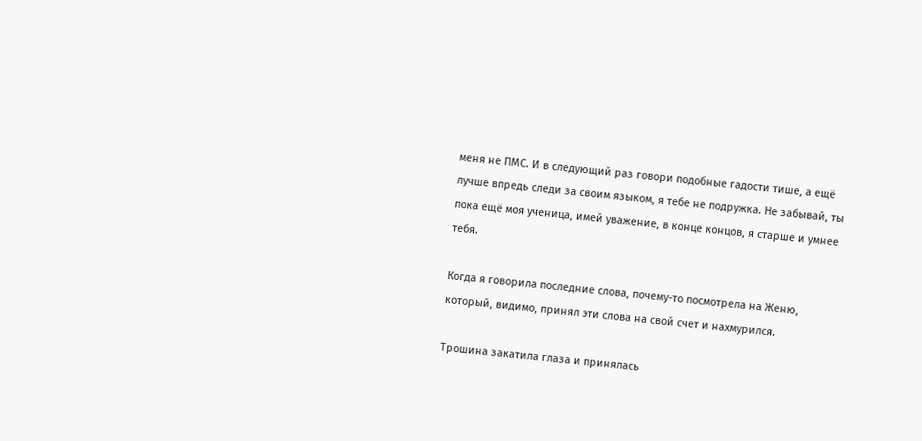меня не ПМС. И в следующий раз говори подобные гадости тише, а ещё лучше впредь следи за своим языком, я тебе не подружка. Не забывай, ты пока ещё моя ученица, имей уважение, в конце концов, я старше и умнее тебя.

Когда я говорила последние слова, почему-то посмотрела на Женю, который, видимо, принял эти слова на свой счет и нахмурился.

Трошина закатила глаза и принялась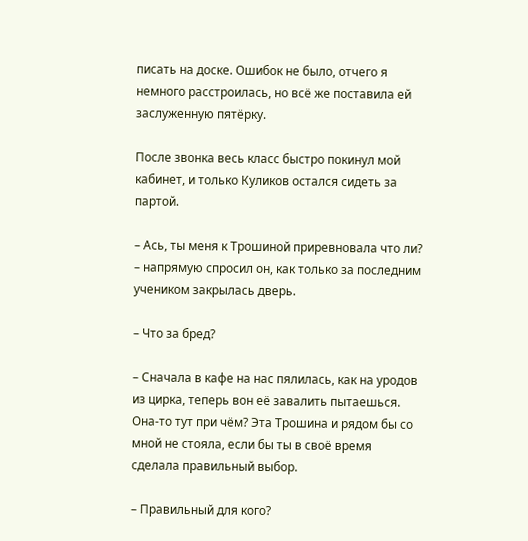писать на доске. Ошибок не было, отчего я немного расстроилась, но всё же поставила ей заслуженную пятёрку.

После звонка весь класс быстро покинул мой кабинет, и только Куликов остался сидеть за партой.

– Ась, ты меня к Трошиной приревновала что ли? – напрямую спросил он, как только за последним учеником закрылась дверь.

– Что за бред?

– Сначала в кафе на нас пялилась, как на уродов из цирка, теперь вон её завалить пытаешься. Она-то тут при чём? Эта Трошина и рядом бы со мной не стояла, если бы ты в своё время сделала правильный выбор.

– Правильный для кого?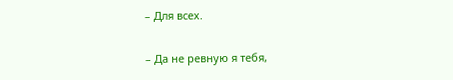– Для всех.

– Да не ревную я тебя,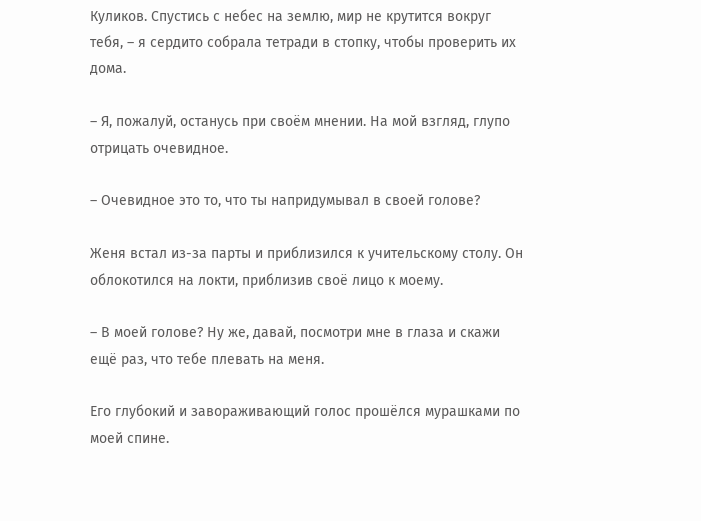Куликов. Спустись с небес на землю, мир не крутится вокруг тебя, – я сердито собрала тетради в стопку, чтобы проверить их дома.

– Я, пожалуй, останусь при своём мнении. На мой взгляд, глупо отрицать очевидное.

– Очевидное это то, что ты напридумывал в своей голове?

Женя встал из-за парты и приблизился к учительскому столу. Он облокотился на локти, приблизив своё лицо к моему.

– В моей голове? Ну же, давай, посмотри мне в глаза и скажи ещё раз, что тебе плевать на меня.

Его глубокий и завораживающий голос прошёлся мурашками по моей спине.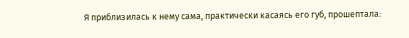Я приблизилась к нему сама, практически касаясь его губ, прошептала: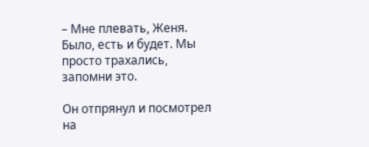– Мне плевать, Женя. Было, есть и будет. Мы просто трахались, запомни это.

Он отпрянул и посмотрел на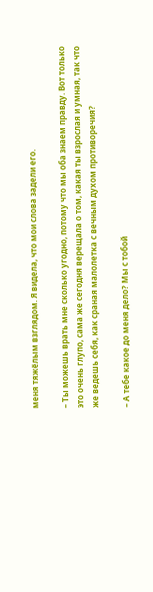меня тяжёлым взглядом. Я видела, что мои слова задели его.

– Ты можешь врать мне сколько угодно, потому что мы оба знаем правду. Вот только это очень глупо, сама же сегодня верещала о том, какая ты взрослая и умная, так что же ведешь себя, как сраная малолетка с вечным духом противоречия?

– А тебе какое до меня дело? Мы с тобой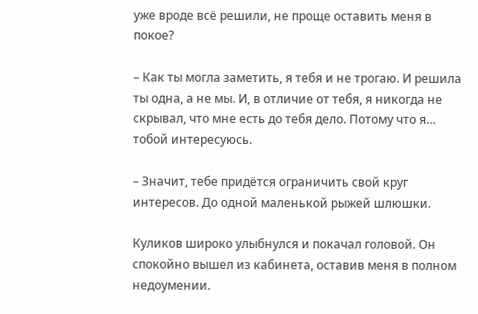уже вроде всё решили, не проще оставить меня в покое?

– Как ты могла заметить, я тебя и не трогаю. И решила ты одна, а не мы. И, в отличие от тебя, я никогда не скрывал, что мне есть до тебя дело. Потому что я… тобой интересуюсь.

– Значит, тебе придётся ограничить свой круг интересов. До одной маленькой рыжей шлюшки.

Куликов широко улыбнулся и покачал головой. Он спокойно вышел из кабинета, оставив меня в полном недоумении.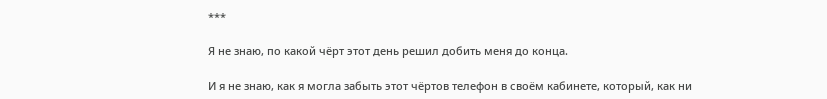***

Я не знаю, по какой чёрт этот день решил добить меня до конца.

И я не знаю, как я могла забыть этот чёртов телефон в своём кабинете, который, как ни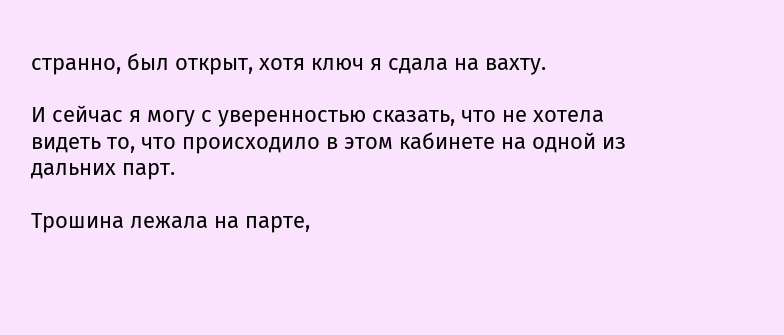странно, был открыт, хотя ключ я сдала на вахту.

И сейчас я могу с уверенностью сказать, что не хотела видеть то, что происходило в этом кабинете на одной из дальних парт.

Трошина лежала на парте,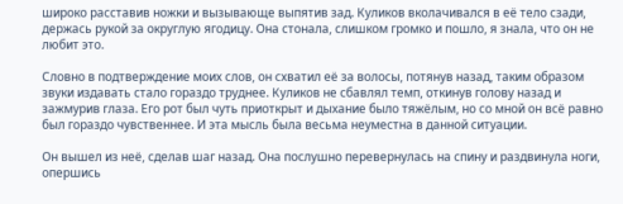широко расставив ножки и вызывающе выпятив зад. Куликов вколачивался в её тело сзади, держась рукой за округлую ягодицу. Она стонала, слишком громко и пошло, я знала, что он не любит это.

Словно в подтверждение моих слов, он схватил её за волосы, потянув назад, таким образом звуки издавать стало гораздо труднее. Куликов не сбавлял темп, откинув голову назад и зажмурив глаза. Его рот был чуть приоткрыт и дыхание было тяжёлым, но со мной он всё равно был гораздо чувственнее. И эта мысль была весьма неуместна в данной ситуации.

Он вышел из неё, сделав шаг назад. Она послушно перевернулась на спину и раздвинула ноги, опершись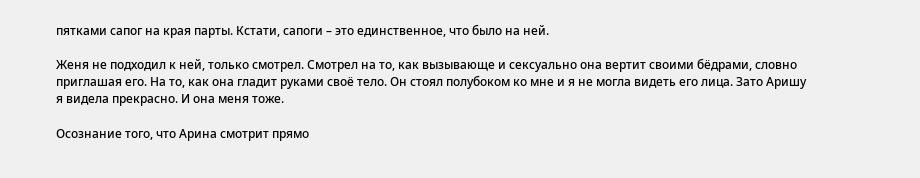пятками сапог на края парты. Кстати, сапоги – это единственное, что было на ней.

Женя не подходил к ней, только смотрел. Смотрел на то, как вызывающе и сексуально она вертит своими бёдрами, словно приглашая его. На то, как она гладит руками своё тело. Он стоял полубоком ко мне и я не могла видеть его лица. Зато Аришу я видела прекрасно. И она меня тоже.

Осознание того, что Арина смотрит прямо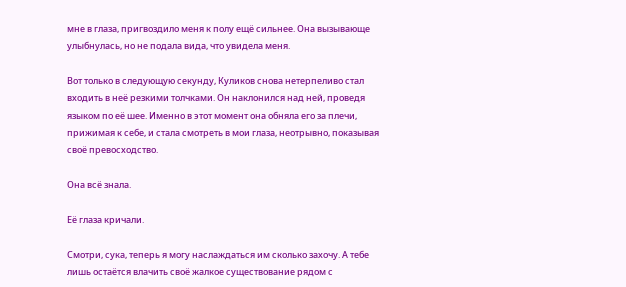мне в глаза, пригвоздило меня к полу ещё сильнее. Она вызывающе улыбнулась, но не подала вида, что увидела меня.

Вот только в следующую секунду, Куликов снова нетерпеливо стал входить в неё резкими толчками. Он наклонился над ней, проведя языком по её шее. Именно в этот момент она обняла его за плечи, прижимая к себе, и стала смотреть в мои глаза, неотрывно, показывая своё превосходство.

Она всё знала.

Её глаза кричали.

Смотри, сука, теперь я могу наслаждаться им сколько захочу. А тебе лишь остаётся влачить своё жалкое существование рядом с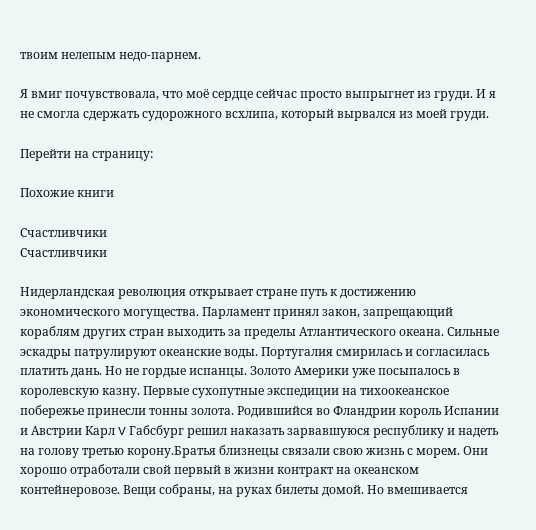твоим нелепым недо-парнем.

Я вмиг почувствовала, что моё сердце сейчас просто выпрыгнет из груди. И я не смогла сдержать судорожного всхлипа, который вырвался из моей груди.

Перейти на страницу:

Похожие книги

Счастливчики
Счастливчики

Нидерландская революция открывает стране путь к достижению экономического могущества. Парламент принял закон, запрещающий кораблям других стран выходить за пределы Атлантического океана. Сильные эскадры патрулируют океанские воды. Португалия смирилась и согласилась платить дань. Но не гордые испанцы. Золото Америки уже посыпалось в королевскую казну. Первые сухопутные экспедиции на тихоокеанское побережье принесли тонны золота. Родившийся во Фландрии король Испании и Австрии Карл V Габсбург решил наказать зарвавшуюся республику и надеть на голову третью корону.Братья близнецы связали свою жизнь с морем. Они хорошо отработали свой первый в жизни контракт на океанском контейнеровозе. Вещи собраны, на руках билеты домой. Но вмешивается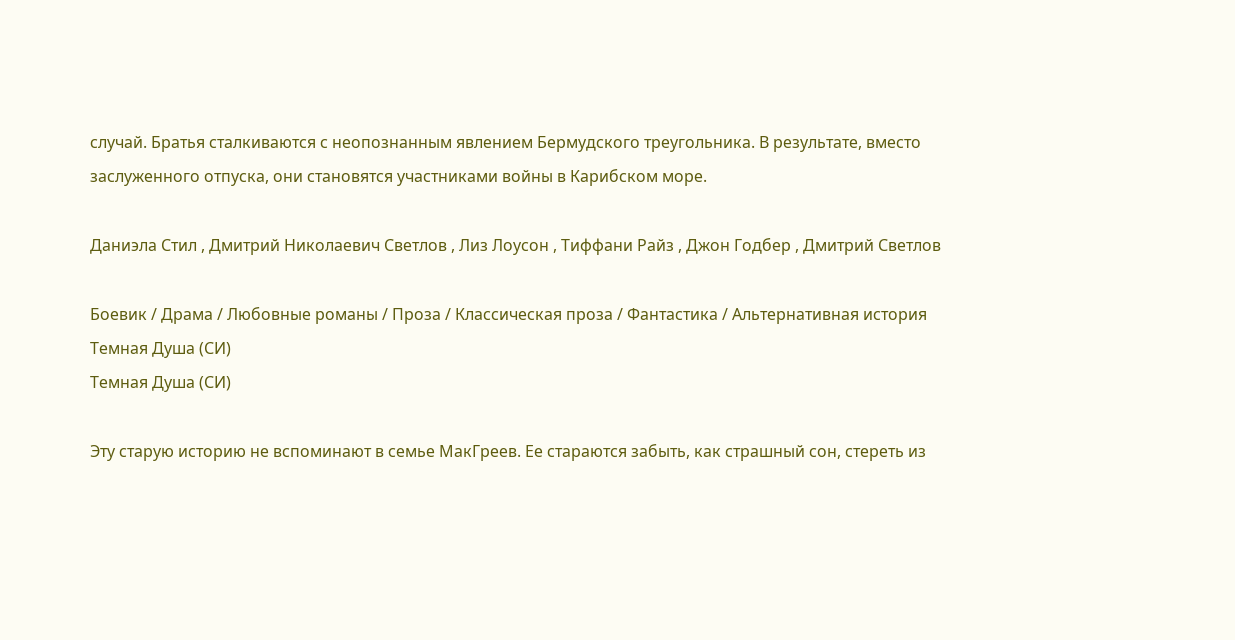случай. Братья сталкиваются с неопознанным явлением Бермудского треугольника. В результате, вместо заслуженного отпуска, они становятся участниками войны в Карибском море.

Даниэла Стил , Дмитрий Николаевич Светлов , Лиз Лоусон , Тиффани Райз , Джон Годбер , Дмитрий Светлов

Боевик / Драма / Любовные романы / Проза / Классическая проза / Фантастика / Альтернативная история
Темная Душа (СИ)
Темная Душа (СИ)

Эту старую историю не вспоминают в семье МакГреев. Ее стараются забыть, как страшный сон, стереть из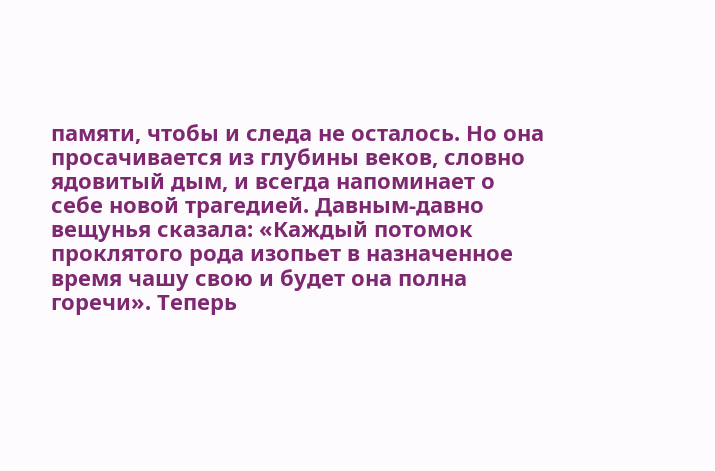памяти, чтобы и следа не осталось. Но она просачивается из глубины веков, словно ядовитый дым, и всегда напоминает о себе новой трагедией. Давным-давно вещунья сказала: «Каждый потомок проклятого рода изопьет в назначенное время чашу свою и будет она полна горечи». Теперь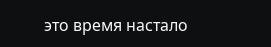это время настало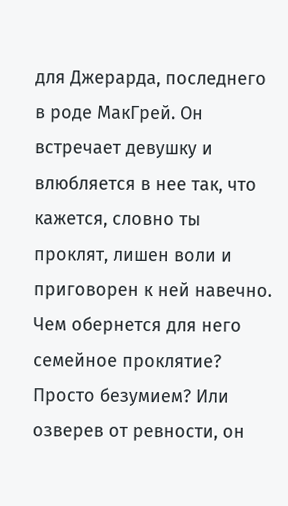для Джерарда, последнего в роде МакГрей. Он встречает девушку и влюбляется в нее так, что кажется, словно ты проклят, лишен воли и приговорен к ней навечно. Чем обернется для него семейное проклятие? Просто безумием? Или озверев от ревности, он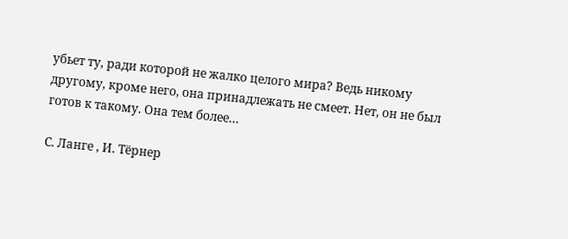убьет ту, ради которой не жалко целого мира? Ведь никому другому, кроме него, она принадлежать не смеет. Нет, он не был готов к такому. Она тем более…

С. Ланге , И. Тёрнер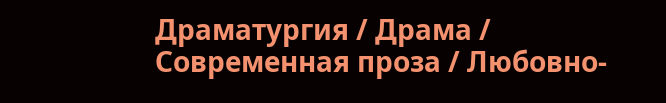Драматургия / Драма / Современная проза / Любовно-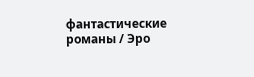фантастические романы / Эро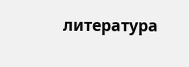литература